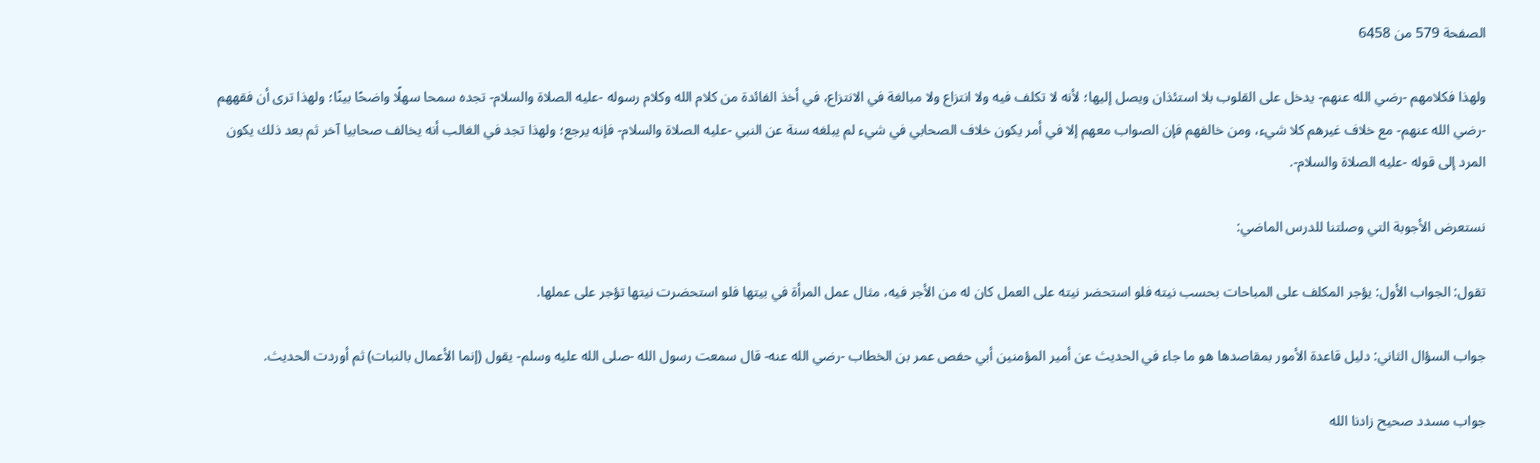الصفحة 579 من 6458

ولهذا فكلامهم -رضي الله عنهم- يدخل على القلوب بلا استئذان ويصل إليها؛ لأنه لا تكلف فيه ولا انتزاع ولا مبالغة في الانتزاع، في أخذ الفائدة من كلام الله وكلام رسوله -عليه الصلاة والسلام- تجده سمحا سهلًا واضحًا بينًا؛ ولهذا ترى أن فقههم -رضي الله عنهم- مع خلاف غيرهم كلا شيء، ومن خالفهم فإن الصواب معهم إلا في أمر يكون خلاف الصحابي في شيء لم يبلغه سنة عن النبي -عليه الصلاة والسلام- فإنه يرجع؛ ولهذا تجد في الغالب أنه يخالف صحابيا آخر ثم بعد ذلك يكون المرد إلى قوله -عليه الصلاة والسلام-.

نستعرض الأجوبة التي وصلتنا للدرس الماضي:

تقول: الجواب الأول: يؤجر المكلف على المباحات بحسب نيته فلو استحضر نيته على العمل كان له من الأجر فيه، مثال عمل المرأة في بيتها فلو استحضرت نيتها تؤجر على عملها.

جواب السؤال الثاني: دليل قاعدة الأمور بمقاصدها هو ما جاء في الحديث عن أمير المؤمنين أبي حفص عمر بن الخطاب -رضي الله عنه- قال سمعت رسول الله -صلى الله عليه وسلم- يقول (إنما الأعمال بالنبات) ثم أوردت الحديث.

جواب مسدد صحيح زادنا الله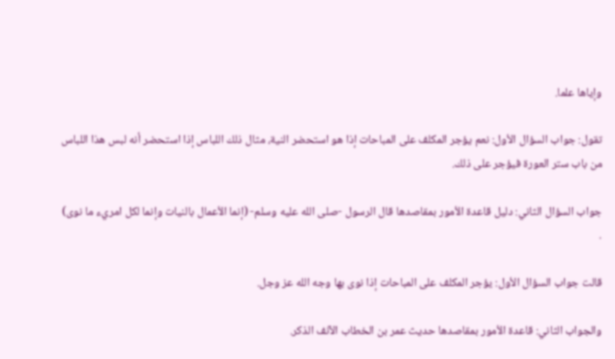وإياها علما.

تقول: جواب السؤال الأول: نعم يؤجر المكلف على المباحات إذا هو استحضر النية، مثال ذلك اللباس إذا استحضر أنه لبس هذا اللباس من باب ستر العورة فيؤجر على ذلك.

جواب السؤال الثاني: دليل قاعدة الأمور بمقاصدها قال الرسول -صلى الله عليه وسلم- (إنما الأعمال بالنيات وإنما لكل امريء ما نوى) .

قالت جواب السؤال الأول: يؤجر المكلف على المباحات إذا نوى بها وجه الله عز وجل.

والجواب الثاني: قاعدة الأمور بمقاصدها حديث عمر بن الخطاب الآنف الذكر.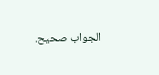الجواب صحيح.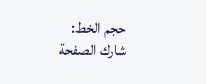حجم الخط:
شارك الصفحة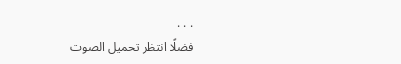. . .
فضلًا انتظر تحميل الصوت